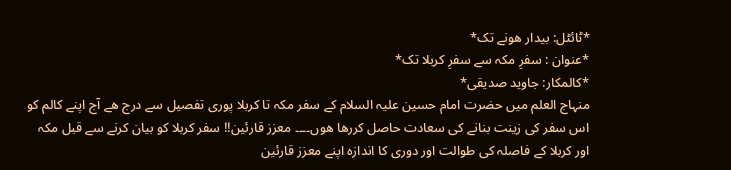*ٹائٹل: بیدار ھونے تک*
*عنوان : سفرِ مکہ سے سفرِ کربلا تک*
*کالمکار: جاوید صدیقی*
منہاج العلم میں حضرت امام حسین علیہ السلام کے سفر مکہ تا کربلا پوری تفصیل سے درج ھے آج اپنے کالم کو اس سفر کی زینت بنانے کی سعادت حاصل کررھا ھوں۔۔۔۔ معزز قارئین!! سفر کربلا کو بیان کرنے سے قبل مکہ اور کربلا کے فاصلہ کی طوالت اور دوری کا اندازہ اپنے معزز قارئین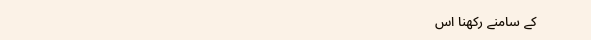کے سامنے رکھنا اس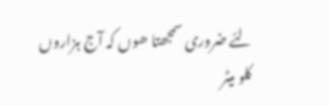لئے ضروری سمجھتا ھوں کہ آج ہزاروں کلو میٹر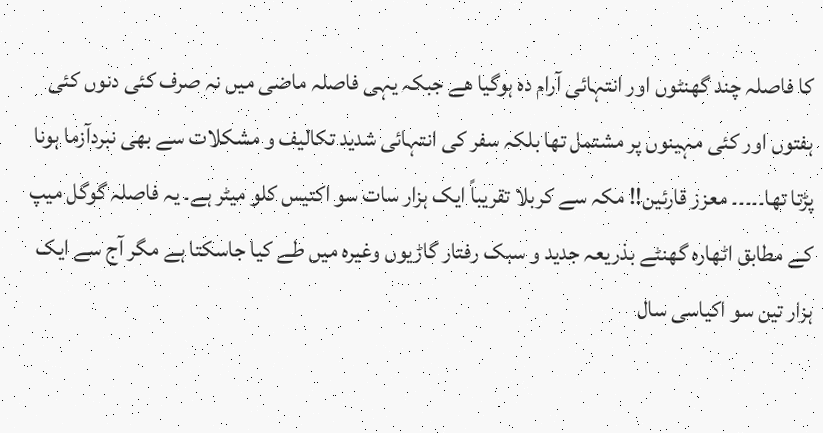کا فاصلہ چند گھنٹوں اور انتہائی آرام دہ ہوگیا ھے جبکہ یہی فاصلہ ماضی میں نہ صرف کئی دنوں کئی ہفتوں اور کئی مہینوں پر مشتمل تھا بلکہ سفر کی انتہائی شدید تکالیف و مشکلات سے بھی نبردآزما ہونا پڑتا تھا۔۔۔۔۔ معزز قارئین!! مکہ سے کربلا تقریباً ایک ہزار سات سو اکتیس کلو میٹر ہے۔ یہ فاصلہ گوگل میپ کے مطابق اٹھارہ گھنٹے بذریعہ جدید و سبک رفتار گاڑیوں وغیرہ میں طے کیا جاسکتا ہے مگر آج سے ایک ہزار تین سو اکیاسی سال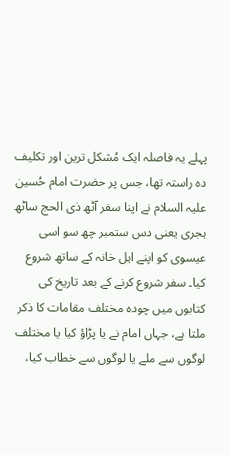پہلے یہ فاصلہ ایک مُشکل ترین اور تکلیف دہ راستہ تھا، جس پر حضرت امام حُسین علیہ السلام نے اپنا سفر آٹھ ذی الحج ساٹھ ہجری یعنی دس ستمبر چھ سو اسی عیسوی کو اپنے اہل خانہ کے ساتھ شروع کیا۔ سفر شروع کرنے کے بعد تاریخ کی کتابوں میں چودہ مختلف مقامات کا ذکر ملتا ہے، جہاں امام نے یا پڑاؤ کیا یا مختلف لوگوں سے ملے یا لوگوں سے خطاب کیا،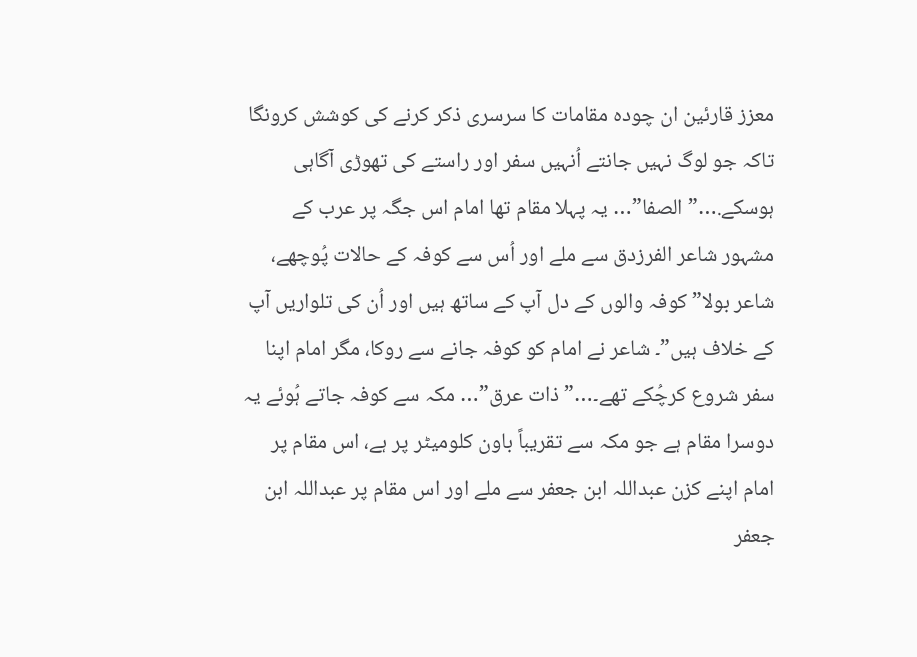معزز قارئین ان چودہ مقامات کا سرسری ذکر کرنے کی کوشش کرونگا تاکہ جو لوگ نہیں جانتے اُنہیں سفر اور راستے کی تھوڑی آگاہی ہوسکے.…”الصفا”… یہ پہلا مقام تھا امام اس جگہ پر عرب کے مشہور شاعر الفرزدق سے ملے اور اُس سے کوفہ کے حالات پُوچھے، شاعر بولا” کوفہ والوں کے دل آپ کے ساتھ ہیں اور اُن کی تلواریں آپ کے خلاف ہیں”۔ شاعر نے امام کو کوفہ جانے سے روکا، مگر امام اپنا سفر شروع کرچُکے تھے۔…”ذات عرق”… مکہ سے کوفہ جاتے ہُوئے یہ دوسرا مقام ہے جو مکہ سے تقریباً باون کلومیٹر پر ہے، اس مقام پر امام اپنے کزن عبداللہ ابن جعفر سے ملے اور اس مقام پر عبداللہ ابن جعفر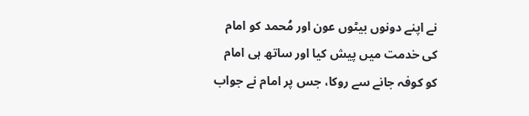نے اپنے دونوں بیٹوں عون اور مُحمد کو امام کی خدمت میں پیش کیا اور ساتھ ہی امام کو کوفہ جانے سے روکا، جس پر امام نے جواب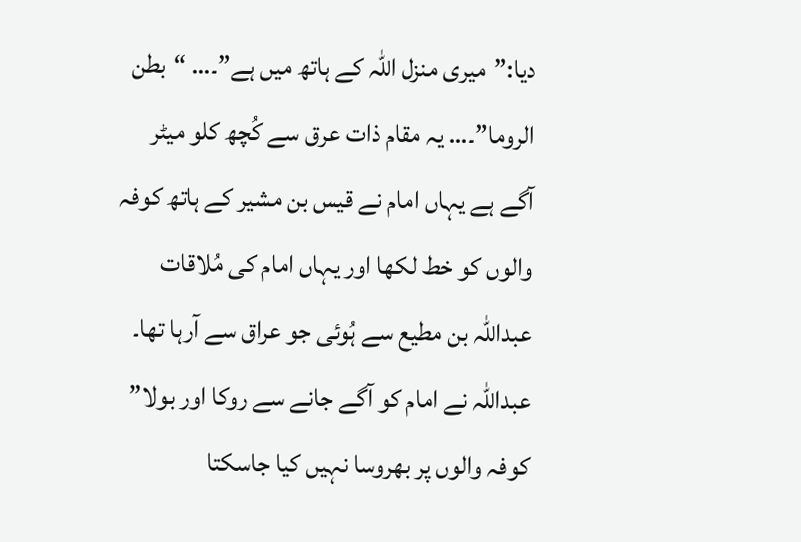دیا:”میری منزل اللہ کے ہاتھ میں ہے”۔… “بطن الروما”۔… یہ مقام ذات عرق سے کُچھ کلو میٹر آگے ہے یہاں امام نے قیس بن مشیر کے ہاتھ کوفہ والوں کو خط لکھا اور یہاں امام کی مُلاقات عبداللہ بن مطیع سے ہُوئی جو عراق سے آرہا تھا۔ عبداللہ نے امام کو آگے جانے سے روکا اور بولا” کوفہ والوں پر بھروسا نہیں کیا جاسکتا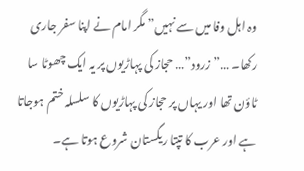وہ اہل وفا میں سے نہیں” مگر امام نے اپنا سفر جاری رکھا۔ …”زرود”… حجاز کی پہاڑیوں پر یہ ایک چھوٹا سا ٹاؤن تھا اور یہاں پر حجاز کی پہاڑیوں کا سلسلہ ختم ہوجاتا ہے اور عرب کا تپتا ریگستان شروع ہوتا ہے۔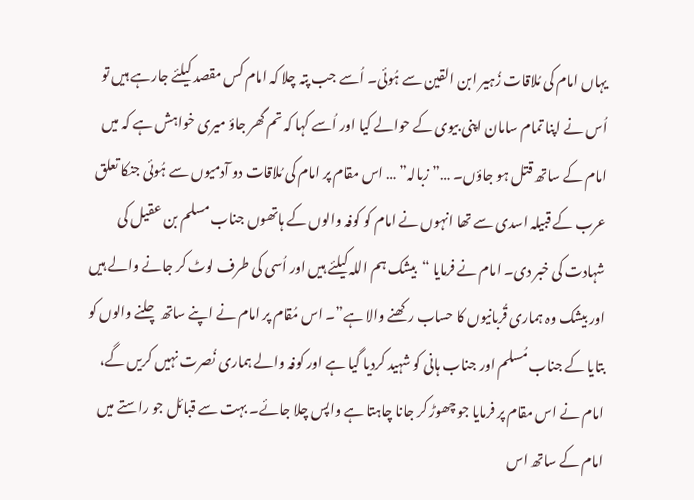یہاں امام کی مُلاقات زُہیر ابن القین سے ہُوئی۔ اُسے جب پتہ چلا کہ امام کس مقصد کیلئے جارہے ہیں تو اُس نے اپنا تمام سامان اپنی بیوی کے حوالے کیا اور اُسے کہا کہ تم گھر جاؤ میری خواہش ہے کہ میں امام کے ساتھ قتل ہو جاؤں۔ …” زبالہ” … اس مقام پر امام کی مُلاقات دو آدمیوں سے ہُوئی جنکا تعلق عرب کے قبیلہ اسدی سے تھا انہوں نے امام کو کوفہ والوں کے ہاتھوں جناب مسلم بن عقیل کی شہادت کی خبر دی۔ امام نے فرمایا “بیشک ہم اللہ کیلئے ہیں اور اُسی کی طرف لوٹ کر جانے والے ہیں اور بیشک وہ ہماری قُربانیوں کا حساب رکھنے والا ہے”۔ اس مُقام پر امام نے اپنے ساتھ چلنے والوں کو بتایا کے جناب مُسلم اور جناب ہانی کو شہید کردیا گیا ہے اور کوفہ والے ہماری نُصرت نہیں کریں گے، امام نے اس مقام پر فرمایا جو چھوڑ کر جانا چاہتا ہے واپس چلا جائے۔ بہت سے قبائل جو راستے میں امام کے ساتھ اس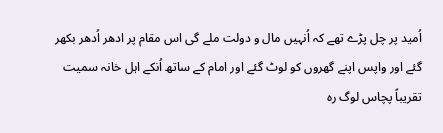اُمید پر چل پڑے تھے کہ اُنہیں مال و دولت ملے گی اس مقام پر ادھر اُدھر بکھر گئے اور واپس اپنے گھروں کو لوٹ گئے اور امام کے ساتھ اُنکے اہل خانہ سمیت تقریباً پچاس لوگ رہ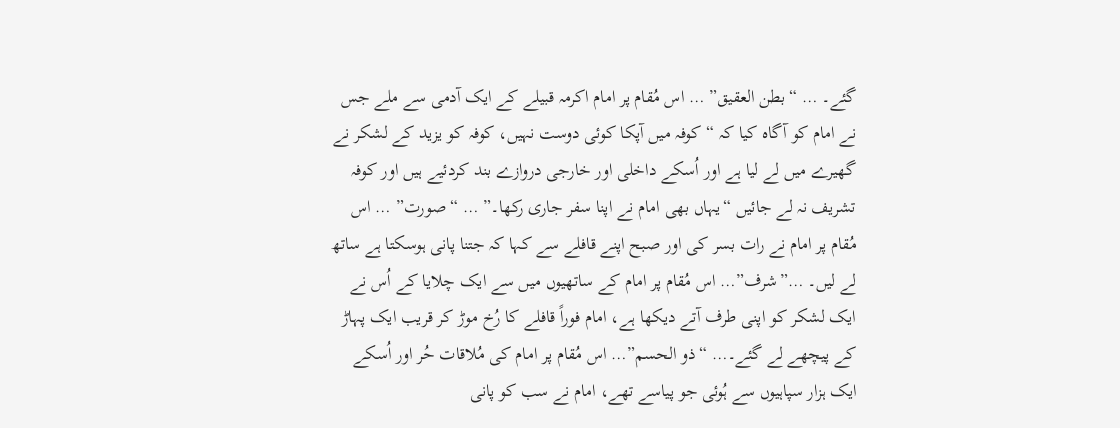گئے۔ … “بطن العقیق” … اس مُقام پر امام اکرمہ قبیلے کے ایک آدمی سے ملے جس نے امام کو آگاہ کیا کہ “کوفہ میں آپکا کوئی دوست نہیں، کوفہ کو یزید کے لشکر نے گھیرے میں لے لیا ہے اور اُسکے داخلی اور خارجی دروازے بند کردئیے ہیں اور کوفہ تشریف نہ لے جائیں “یہاں بھی امام نے اپنا سفر جاری رکھا۔” … “صورت” … اس مُقام پر امام نے رات بسر کی اور صبح اپنے قافلے سے کہا کہ جتنا پانی ہوسکتا ہے ساتھ لے لیں۔ …”شرف”… اس مُقام پر امام کے ساتھیوں میں سے ایک چلایا کے اُس نے ایک لشکر کو اپنی طرف آتے دیکھا ہے، امام فوراً قافلے کا رُخ موڑ کر قریب ایک پہاڑ کے پیچھے لے گئے۔… “ذو الحسم”… اس مُقام پر امام کی مُلاقات حُر اور اُسکے ایک ہزار سپاہیوں سے ہُوئی جو پیاسے تھے، امام نے سب کو پانی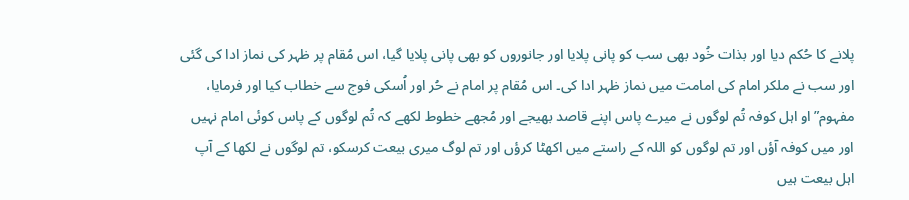پلانے کا حُکم دیا اور بذات خُود بھی سب کو پانی پلایا اور جانوروں کو بھی پانی پلایا گیا، اس مُقام پر ظہر کی نماز ادا کی گئی اور سب نے ملکر امام کی امامت میں نماز ظہر ادا کی۔ اس مُقام پر امام نے حُر اور اُسکی فوج سے خطاب کیا اور فرمایا، مفہوم” او اہل کوفہ تُم لوگوں نے میرے پاس اپنے قاصد بھیجے اور مُجھے خطوط لکھے کہ تُم لوگوں کے پاس کوئی امام نہیں اور میں کوفہ آؤں اور تم لوگوں کو اللہ کے راستے میں اکھٹا کرؤں اور تم لوگ میری بیعت کرسکو، تم لوگوں نے لکھا کے آپ اہل بیعت ہیں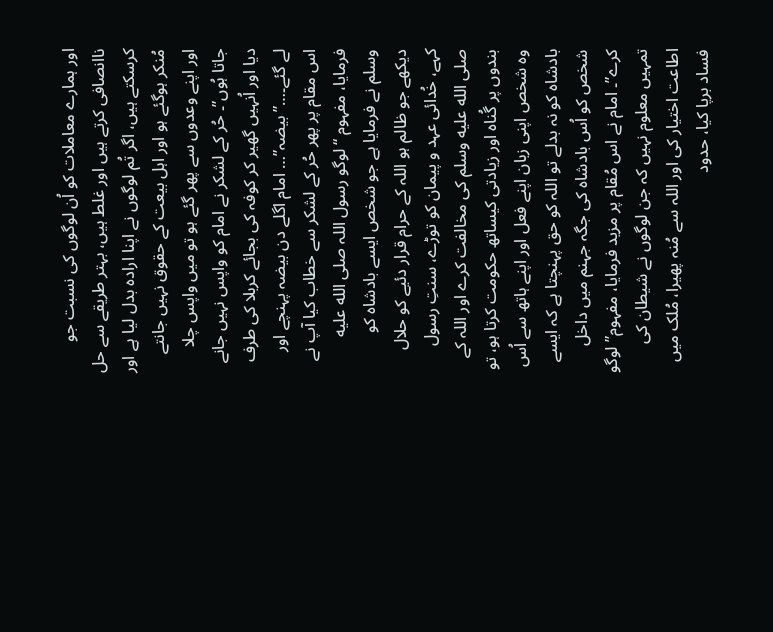اور ہمارے معاملات کو اُن لوگوں کی نسبت جو ناانصافی کرتے ہیں اور غلط ہیں، بہتر طریقے سے حل کرسکتے ہیں، اگر تُم لوگوں نے اپنا ارادہ بدل لیا ہے اور مُنکر ہوگئے ہو اور اہل بیعت کے حقوق نہیں جانتے اور اپنے وعدوں سے پھر گئے ہو تو میں واپس چلا جاتا ہُوں”۔ حُر کے لشکر نے امام کو واپس نہیں جانے دیا اور اُنہیں گھیر کر کوفہ کی بجائے کربلا کی طرف لے گئے۔…”بیضہ”… امام اگلے دن بیضہ پہنچے اور اس مقام پر پھر حُر کے لشکر سے خطاب کیا آپ نے فرمایا، مفہوم “لوگو رسول اللہ صلى الله عليه وسلم نے فرمایا ہے جو شخص ایسے بادشاہ کو دیکھے جو ظالم ہو اللہ کے حرام قرار دئیے کو حلال کہے، خُدائی عہد و پیمان کو توڑے، سنتِ رسول صلى الله عليه وسلم کی مخالفت کرے اور اللہ کے بندوں پر گُناہ اور زیادتی کیساتھ حکومت کرتا ہو، تو وہ شخص اپنی زبان اپنے فعل اور اپنے ہاتھ سے اُس بادشاہ کو نہ بدلے تو اللہ کو حق پہنچتا ہے کہ ایسے شخص کو اُس بادشاہ کی جگہ جہنم میں داخل کرے”۔ امام نے اس مُقام پر مزید فرمایا، مفہوم” لوگو تمہیں معلوم نہیں کہ جن لوگوں نے شیطان کی اطاعت اختیار کی اور اللہ سے مُنہ پھیرا، مُلک میں فساد برپا کیا، حدود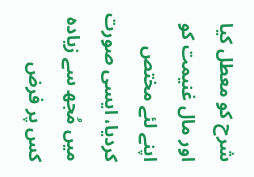شرح کو معطل کیا اور مال غنیمت کو اپنے لئے مختص کردیا، ایسی صورت میں مُجھ سے زیادہ کس پر فرض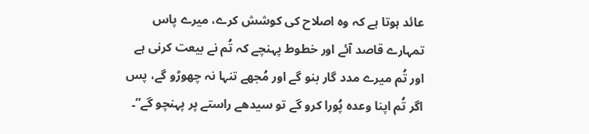عائد ہوتا ہے کہ وہ اصلاح کی کوشش کرے، میرے پاس تمہارے قاصد آئے اور خطوط پہنچے کہ تُم نے بیعت کرنی ہے اور تُم میرے مدد گار بنو گے اور مُجھے تنہا نہ چھوڑو گے، پس اگر تُم اپنا وعدہ پُورا کرو گے تو سیدھے راستے پر پہنچو گے”۔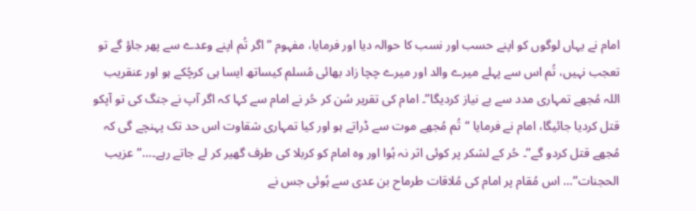امام نے یہاں لوگوں کو اپنے حسب اور نسب کا حوالہ دیا اور فرمایا، مفہوم ” اگر تُم اپنے وعدے سے پھر جاؤ گے تو تعجب نہیں، تُم اس سے پہلے میرے والد اور میرے چچا زاد بھائی مُسلم کیساتھ ایسا ہی کرچُکے ہو اور عنقریب اللہ مُجھے تمہاری مدد سے بے نیاز کردیگا”۔ امام کی تقریر سُن کر حُر نے امام سے کہا کہ اگر آپ نے جنگ کی تو آپکو قتل کردیا جائیگا، امام نے فرمایا “تُم مُجھے موت سے ڈراتے ہو اور کیا تمہاری شقاوت اس حد تک پہنچے گی کہ مُجھے قتل کردو گے”۔ حُر کے لشکر پر کوئی اثر نہ ہُوا اور وہ امام کو کربلا کی طرف گھیر کر لے جاتے رہے۔…”عزیب الحجنات”… اس مُقام پر امام کی مُلاقات طرماح بن عدی سے ہُوئی جس نے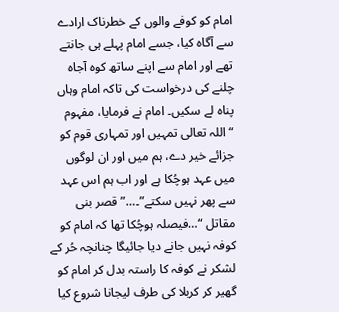امام کو کوفے والوں کے خطرناک ارادے سے آگاہ کیا، جسے امام پہلے ہی جانتے تھے اور امام سے اپنے ساتھ کوہ آجاہ چلنے کی درخواست کی تاکہ امام وہاں پناہ لے سکیں۔ امام نے فرمایا، مفہوم “اللہ تعالی تمہیں اور تمہاری قوم کو جزائے خیر دے، ہم میں اور ان لوگوں میں عہد ہوچُکا ہے اور اب ہم اس عہد سے پھر نہیں سکتے”۔…”قصر بنی مقاتل “…فیصلہ ہوچُکا تھا کہ امام کو کوفہ نہیں جانے دیا جائیگا چنانچہ حُر کے لشکر نے کوفہ کا راستہ بدل کر امام کو گھیر کر کربلا کی طرف لیجانا شروع کیا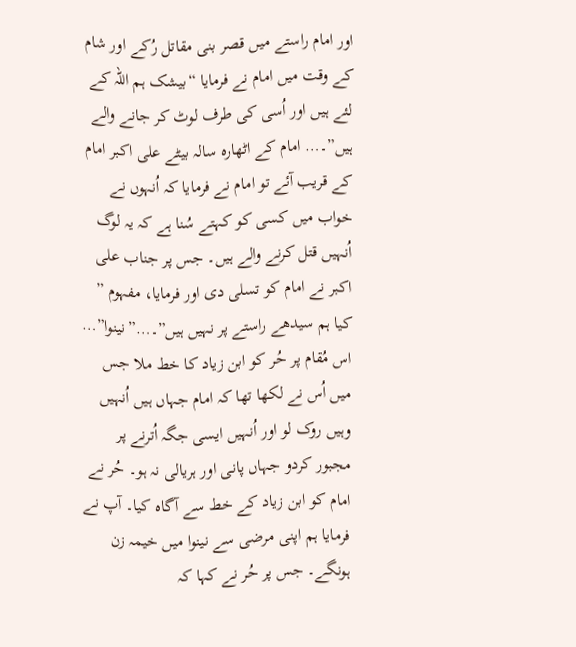اور امام راستے میں قصر بنی مقاتل رُکے اور شام کے وقت میں امام نے فرمایا “بیشک ہم اللہ کے لئے ہیں اور اُسی کی طرف لوٹ کر جانے والے ہیں”۔… امام کے اٹھارہ سالہ بیٹے علی اکبر امام کے قریب آئے تو امام نے فرمایا کہ اُنہوں نے خواب میں کسی کو کہتے سُنا ہے کہ یہ لوگ اُنہیں قتل کرنے والے ہیں۔ جس پر جناب علی اکبر نے امام کو تسلی دی اور فرمایا، مفہوم ” کیا ہم سیدھے راستے پر نہیں ہیں”۔…”نینوا”… اس مُقام پر حُر کو ابن زیاد کا خط ملا جس میں اُس نے لکھا تھا کہ امام جہاں ہیں اُنہیں وہیں روک لو اور اُنہیں ایسی جگہ اُترنے پر مجبور کردو جہاں پانی اور ہریالی نہ ہو۔ حُر نے امام کو ابن زیاد کے خط سے آگاہ کیا۔ آپ نے فرمایا ہم اپنی مرضی سے نینوا میں خیمہ زن ہونگے۔ جس پر حُر نے کہا کہ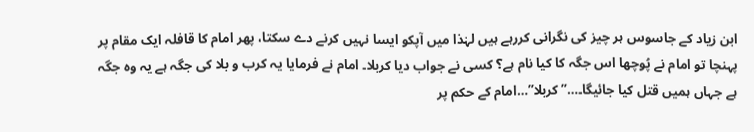ابن زیاد کے جاسوس ہر چیز کی نگرانی کررہے ہیں لہٰذا میں آپکو ایسا نہیں کرنے دے سکتا، پھر امام کا قافلہ ایک مقام پر پہنچا تو امام نے پُوچھا اس جگہ کا کیا نام ہے؟ کسی نے جواب دیا کربلا۔ امام نے فرمایا یہ کرب و بلا کی جگہ ہے یہ وہ جگہ ہے جہاں ہمیں قتل کیا جائیگا۔…”کربلا”…امام کے حکم پر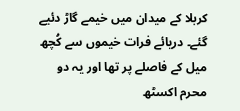کربلا کے میدان میں خیمے گاڑ دئیے گئے۔ دریائے فرات خیموں سے کُچھ میل کے فاصلے پر تھا اور یہ دو محرم اکسٹھ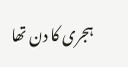ہجری کا دن تھا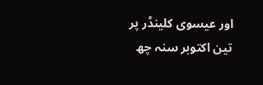اور عیسوی کلینڈر پر تین اکتوبر سنہ چھ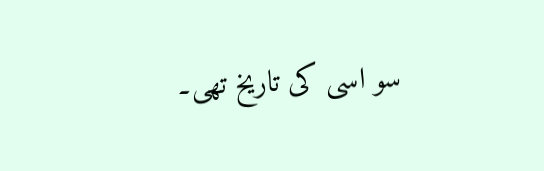سو اسی کی تاریخ تھی۔